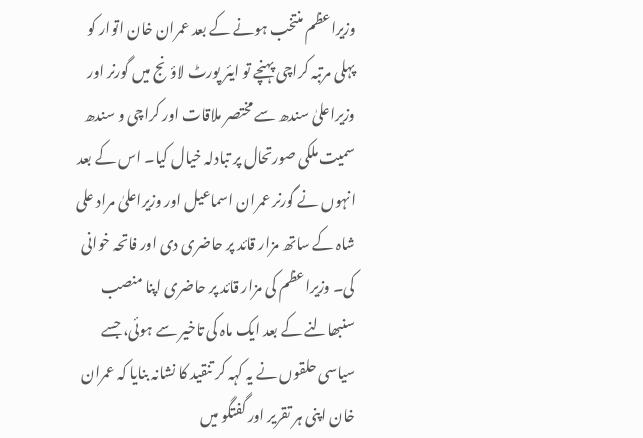وزیراعظم منتخب ہونے کے بعد عمران خان اتوار کو پہلی مرتبہ کراچی پہنچے تو ایئر پورٹ لاؤنج میں گورنر اور وزیراعلیٰ سندھ سے مختصر ملاقات اور کراچی و سندھ سمیت ملکی صورتحال پر تبادلہ خیال کیا۔ اس کے بعد انہوں نے گورنر عمران اسماعیل اور وزیراعلیٰ مراد علی شاہ کے ساتھ مزار قائد پر حاضری دی اور فاتحہ خوانی کی۔ وزیراعظم کی مزار قائد پر حاضری اپنا منصب سنبھالنے کے بعد ایک ماہ کی تاخیر سے ہوئی، جسے سیاسی حلقوں نے یہ کہہ کر تنقید کا نشانہ بنایا کہ عمران خان اپنی ہر تقریر اور گفتگو میں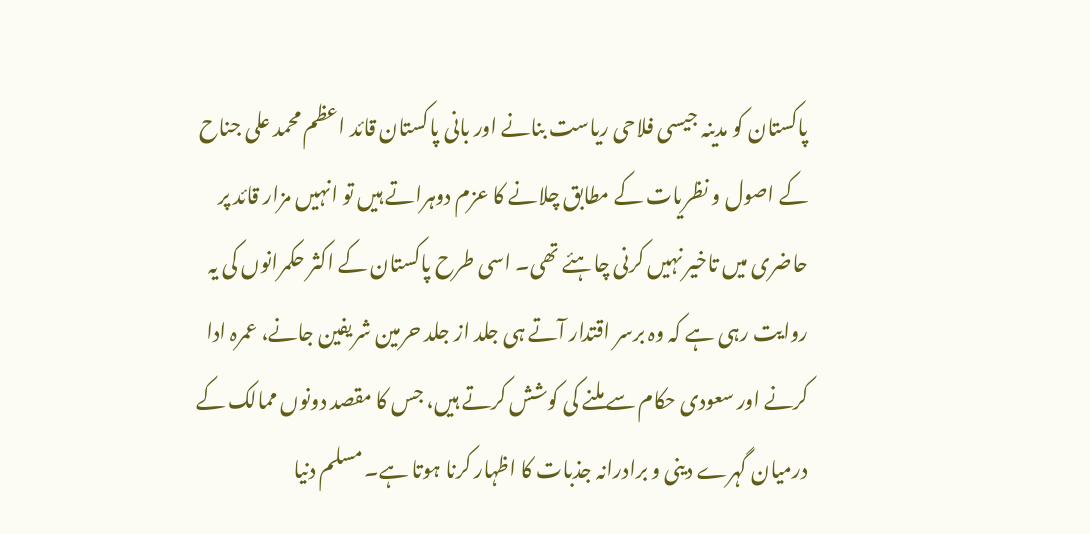پاکستان کو مدینہ جیسی فلاحی ریاست بنانے اور بانی پاکستان قائد اعظم محمد علی جناح کے اصول و نظریات کے مطابق چلانے کا عزم دوہراتے ہیں تو انہیں مزار قائد پر حاضری میں تاخیر نہیں کرنی چاہئے تھی۔ اسی طرح پاکستان کے اکثر حکمرانوں کی یہ روایت رہی ہے کہ وہ برسر اقتدار آتے ہی جلد از جلد حرمین شریفین جانے، عمرہ ادا کرنے اور سعودی حکام سے ملنے کی کوشش کرتے ہیں، جس کا مقصد دونوں ممالک کے درمیان گہرے دینی و برادرانہ جذبات کا اظہار کرنا ہوتا ہے۔ مسلم دنیا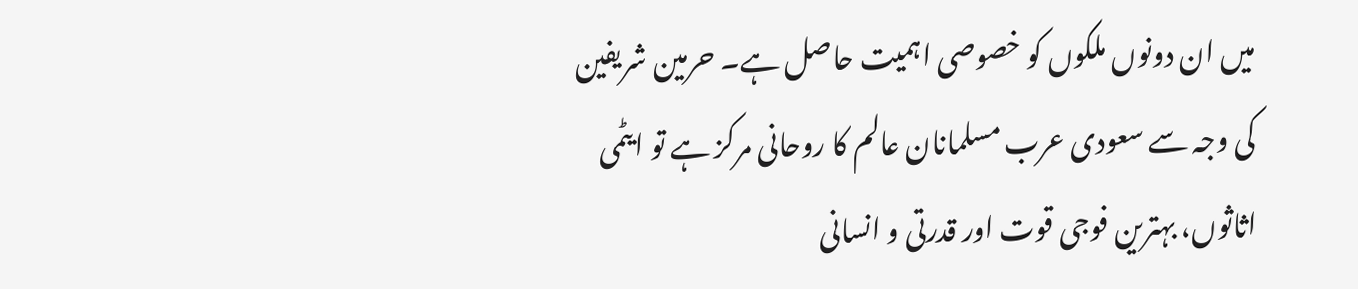میں ان دونوں ملکوں کو خصوصی اہمیت حاصل ہے۔ حرمین شریفین کی وجہ سے سعودی عرب مسلمانان عالم کا روحانی مرکز ہے تو ایٹمی اثاثوں، بہترین فوجی قوت اور قدرتی و انسانی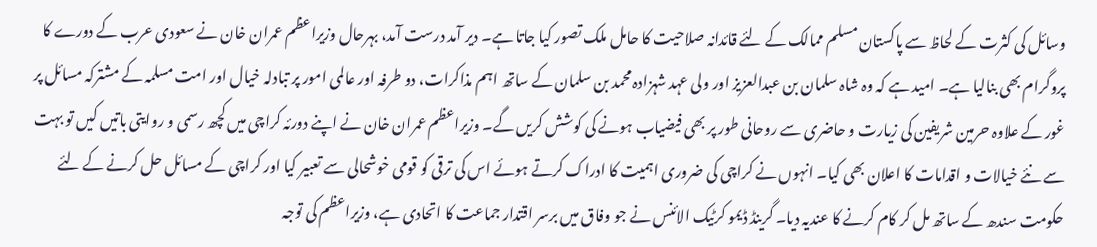وسائل کی کثرت کے لحاظ سے پاکستان مسلم ممالک کے لئے قائدانہ صلاحیت کا حامل ملک تصور کیا جاتا ہے۔ دیر آمد درست آمد، بہرحال وزیراعظم عمران خان نے سعودی عرب کے دورے کا پروگرام بھی بنالیا ہے۔ امید ہے کہ وہ شاہ سلمان بن عبدالعزیز اور ولی عہد شہزادہ محمد بن سلمان کے ساتھ اہم مذاکرات، دو طرفہ اور عالمی امور پر تبادلہ خیال اور امت مسلمہ کے مشترکہ مسائل پر غور کے علاوہ حرمین شریفین کی زیارت و حاضری سے روحانی طور پر بھی فیضیاب ہونے کی کوشش کریں گے۔ وزیراعظم عمران خان نے اپنے دورئہ کراچی میں کچھ رسمی و روایتی باتیں کیں تو بہت سے نئے خیالات و اقدامات کا اعلان بھی کیا۔ انہوں نے کراچی کی ضروری اہمیت کا ادراک کرتے ہوئے اس کی ترقی کو قومی خوشحالی سے تعبیر کیا اور کراچی کے مسائل حل کرنے کے لئے حکومت سندھ کے ساتھ مل کر کام کرنے کا عندیہ دیا۔ گرینڈ ڈیمو کرٹیک الائنس نے جو وفاق میں برسر اقتدار جماعت کا اتحادی ہے، وزیراعظم کی توجہ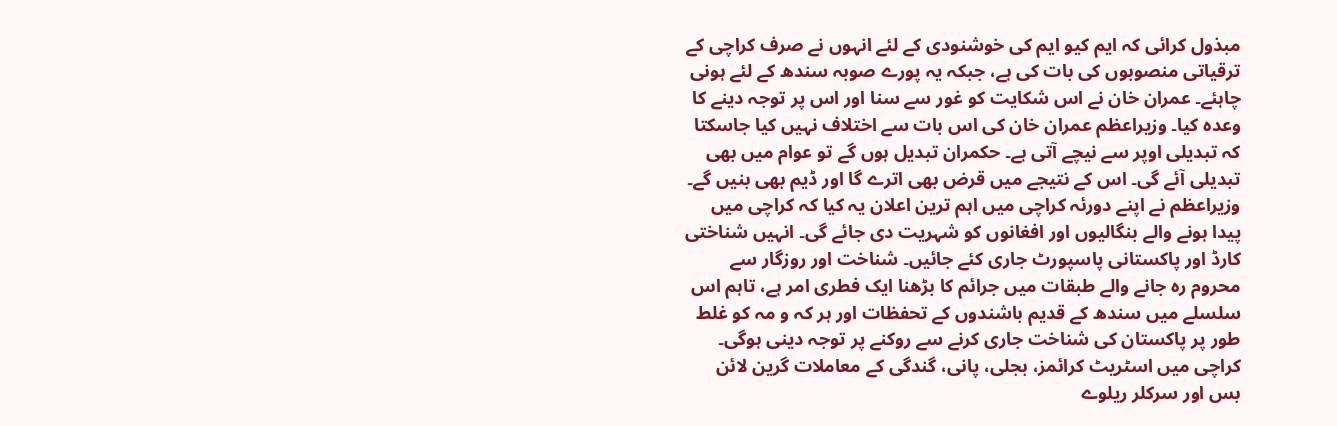مبذول کرائی کہ ایم کیو ایم کی خوشنودی کے لئے انہوں نے صرف کراچی کے ترقیاتی منصوبوں کی بات کی ہے، جبکہ یہ پورے صوبہ سندھ کے لئے ہونی چاہئے۔ عمران خان نے اس شکایت کو غور سے سنا اور اس پر توجہ دینے کا وعدہ کیا۔ وزیراعظم عمران خان کی اس بات سے اختلاف نہیں کیا جاسکتا کہ تبدیلی اوپر سے نیچے آتی ہے۔ حکمران تبدیل ہوں گے تو عوام میں بھی تبدیلی آئے گی۔ اس کے نتیجے میں قرض بھی اترے گا اور ڈیم بھی بنیں گے۔ وزیراعظم نے اپنے دورئہ کراچی میں اہم ترین اعلان یہ کیا کہ کراچی میں پیدا ہونے والے بنگالیوں اور افغانوں کو شہریت دی جائے گی۔ انہیں شناختی کارڈ اور پاکستانی پاسپورٹ جاری کئے جائیں۔ شناخت اور روزگار سے محروم رہ جانے والے طبقات میں جرائم کا بڑھنا ایک فطری امر ہے، تاہم اس سلسلے میں سندھ کے قدیم باشندوں کے تحفظات اور ہر کہ و مہ کو غلط طور پر پاکستان کی شناخت جاری کرنے سے روکنے پر توجہ دینی ہوگی۔ کراچی میں اسٹریٹ کرائمز، بجلی، پانی، گندگی کے معاملات گرین لائن بس اور سرکلر ریلوے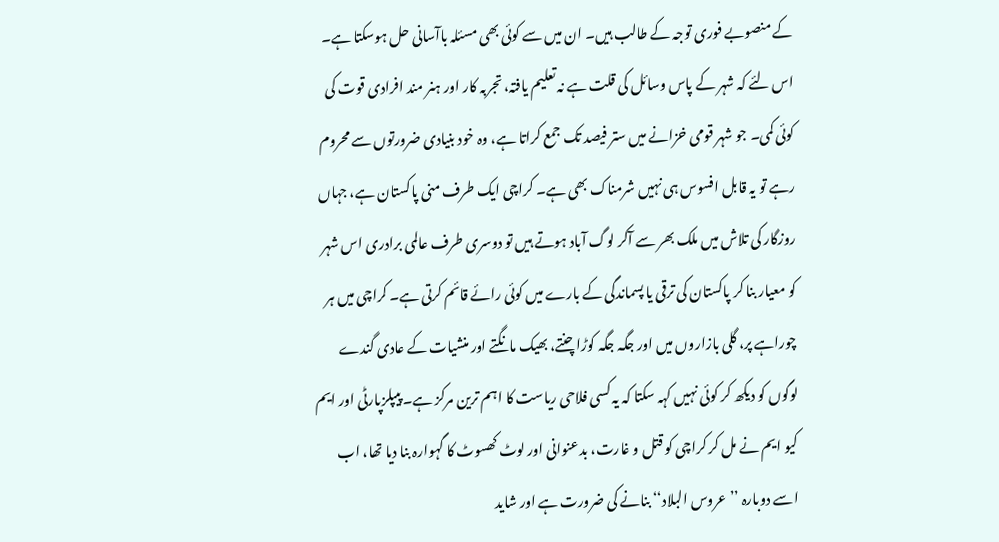کے منصوبے فوری توجہ کے طالب ہیں۔ ان میں سے کوئی بھی مسئلہ باآسانی حل ہوسکتا ہے۔ اس لئے کہ شہر کے پاس وسائل کی قلت ہے نہ تعلیم یافتہ، تجربہ کار اور ہنر مند افرادی قوت کی کوئی کمی۔ جو شہر قومی خزانے میں ستر فیصد تک جمع کراتا ہے، وہ خود بنیادی ضرورتوں سے محروم رہے تو یہ قابل افسوس ہی نہیں شرمناک بھی ہے۔ کراچی ایک طرف منی پاکستان ہے، جہاں روزگار کی تلاش میں ملک بھر سے آکر لوگ آباد ہوتے ہیں تو دوسری طرف عالمی برادری اس شہر کو معیار بنا کر پاکستان کی ترقی یا پسماندگی کے بارے میں کوئی رائے قائم کرتی ہے۔ کراچی میں ہر چوراہے پر، گلی بازاروں میں اور جگہ جگہ کوڑا چنتے، بھیک مانگتے اور منشیات کے عادی گندے لوگوں کو دیکھ کر کوئی نہیں کہہ سکتا کہ یہ کسی فلاحی ریاست کا اہم ترین مرکز ہے۔ پیپلزپارٹی اور ایم کیو ایم نے مل کر کراچی کو قتل و غارت، بدعنوانی اور لوٹ کھسوٹ کا گہوارہ بنا دیا تھا، اب اسے دوبارہ ’’عروس البلاد‘‘ بنانے کی ضرورت ہے اور شاید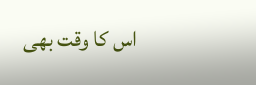اس کا وقت بھی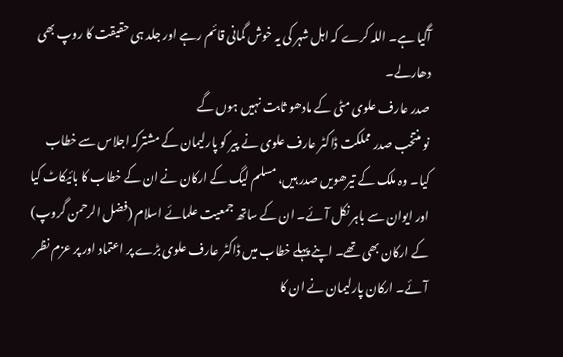آگیا ہے۔ اللہ کرے کہ اہل شہر کی یہ خوش گمانی قائم رہے اور جلد ہی حقیقت کا روپ بھی دھارلے۔
صدر عارف علوی مٹی کے مادھو ثابت نہیں ہوں گے
نو منتخب صدر مملکت ڈاکٹر عارف علوی نے پیر کو پارلیمان کے مشترکہ اجلاس سے خطاب کیا۔ وہ ملک کے تیرھویں صدر ہیں، مسلم لیگ کے ارکان نے ان کے خطاب کا بائیکاٹ کیا اور ایوان سے باہر نکل آئے۔ ان کے ساتھ جمعیت علمائے اسلام (فضل الرحمن گروپ) کے ارکان بھی تھے۔ اپنے پہلے خطاب میں ڈاکٹر عارف علوی بڑے پر اعتماد اور پر عزم نظر آئے۔ ارکان پارلیمان نے ان کا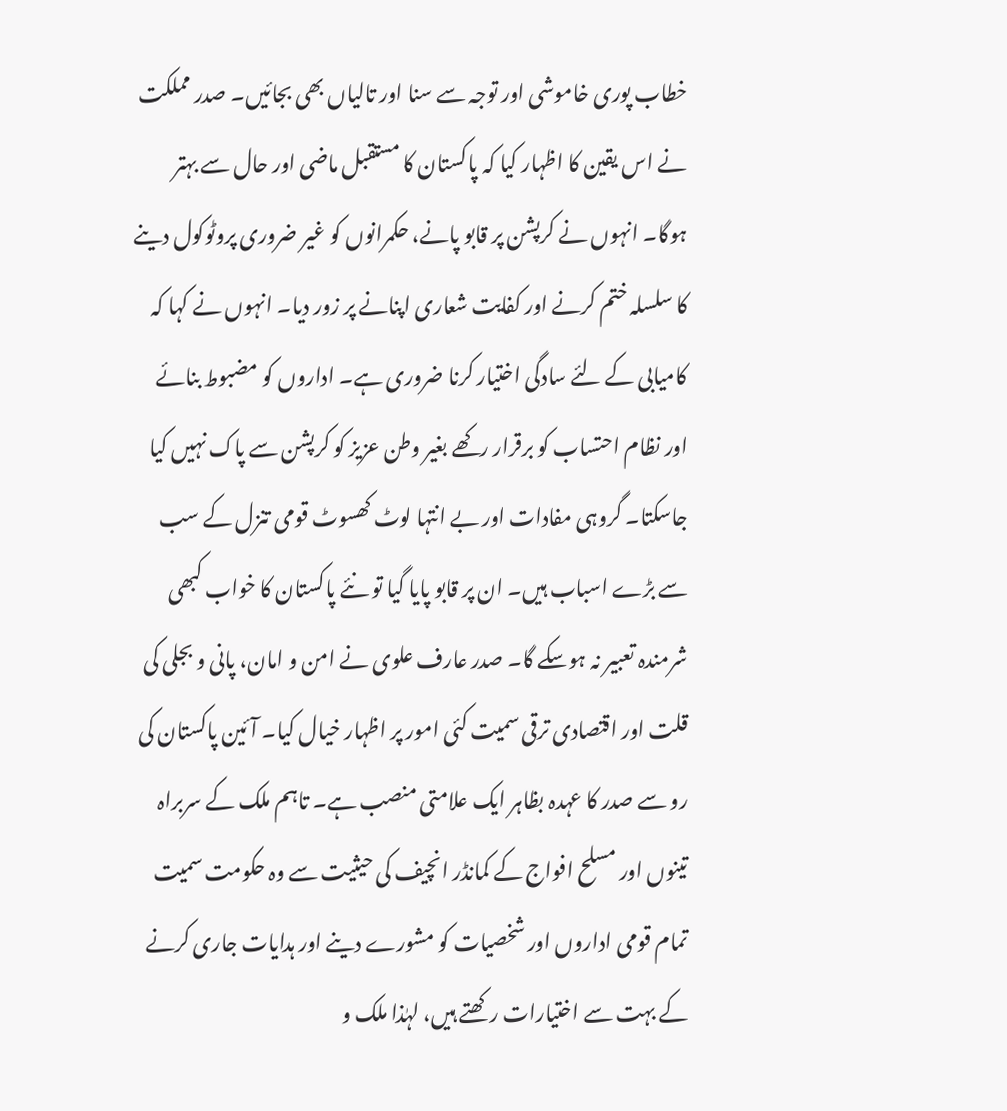خطاب پوری خاموشی اور توجہ سے سنا اور تالیاں بھی بجائیں۔ صدر مملکت نے اس یقین کا اظہار کیا کہ پاکستان کا مستقبل ماضی اور حال سے بہتر ہوگا۔ انہوں نے کرپشن پر قابو پانے، حکمرانوں کو غیر ضروری پروٹوکول دینے کا سلسلہ ختم کرنے اور کفایت شعاری اپنانے پر زور دیا۔ انہوں نے کہا کہ کامیابی کے لئے سادگی اختیار کرنا ضروری ہے۔ اداروں کو مضبوط بنائے اور نظام احتساب کو برقرار رکھے بغیر وطن عزیز کو کرپشن سے پاک نہیں کیا جاسکتا۔ گروہی مفادات اور بے انتہا لوٹ کھسوٹ قومی تنزل کے سب سے بڑے اسباب ہیں۔ ان پر قابو پایا گیا تو نئے پاکستان کا خواب کبھی شرمندہ تعبیر نہ ہوسکے گا۔ صدر عارف علوی نے امن و امان، پانی و بجلی کی قلت اور اقتصادی ترقی سمیت کئی امور پر اظہار خیال کیا۔ آئین پاکستان کی رو سے صدر کا عہدہ بظاہر ایک علامتی منصب ہے۔ تاہم ملک کے سربراہ تینوں اور مسلح افواج کے کمانڈر انچیف کی حیثیت سے وہ حکومت سمیت تمام قومی اداروں اور شخصیات کو مشورے دینے اور ہدایات جاری کرنے کے بہت سے اختیارات رکھتے ہیں، لہٰذا ملک و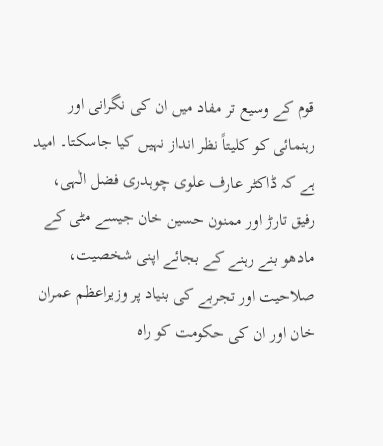قوم کے وسیع تر مفاد میں ان کی نگرانی اور رہنمائی کو کلیتاً نظر انداز نہیں کیا جاسکتا۔ امید ہے کہ ڈاکٹر عارف علوی چوہدری فضل الٰہی، رفیق تارڑ اور ممنون حسین خان جیسے مٹی کے مادھو بنے رہنے کے بجائے اپنی شخصیت، صلاحیت اور تجربے کی بنیاد پر وزیراعظم عمران خان اور ان کی حکومت کو راہ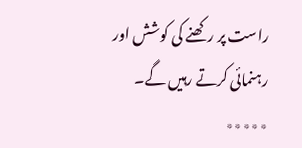راست پر رکھنے کی کوشش اور رہنمائی کرتے رہیں گے۔
٭٭٭٭٭